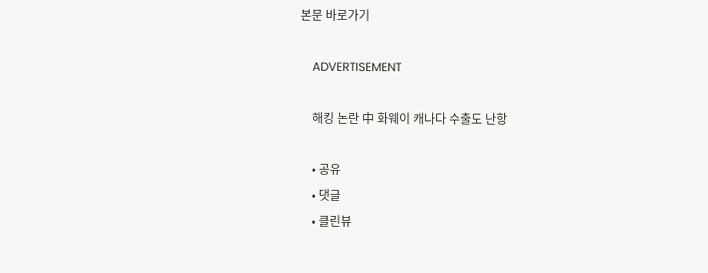본문 바로가기

    ADVERTISEMENT

    해킹 논란 中 화웨이 캐나다 수출도 난항

    • 공유
    • 댓글
    • 클린뷰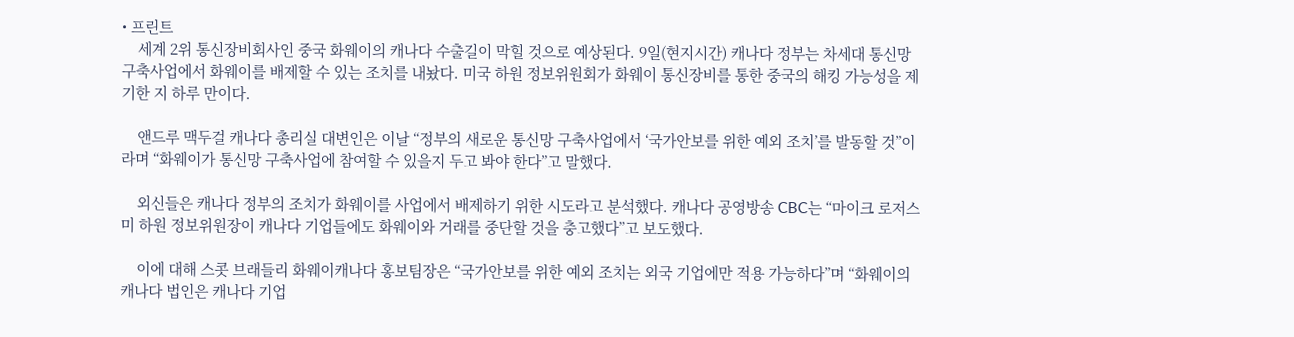• 프린트
    세계 2위 통신장비회사인 중국 화웨이의 캐나다 수출길이 막힐 것으로 예상된다. 9일(현지시간) 캐나다 정부는 차세대 통신망 구축사업에서 화웨이를 배제할 수 있는 조치를 내놨다. 미국 하원 정보위원회가 화웨이 통신장비를 통한 중국의 해킹 가능성을 제기한 지 하루 만이다.

    앤드루 맥두걸 캐나다 총리실 대변인은 이날 “정부의 새로운 통신망 구축사업에서 ‘국가안보를 위한 예외 조치’를 발동할 것”이라며 “화웨이가 통신망 구축사업에 참여할 수 있을지 두고 봐야 한다”고 말했다.

    외신들은 캐나다 정부의 조치가 화웨이를 사업에서 배제하기 위한 시도라고 분석했다. 캐나다 공영방송 CBC는 “마이크 로저스 미 하원 정보위원장이 캐나다 기업들에도 화웨이와 거래를 중단할 것을 충고했다”고 보도했다.

    이에 대해 스콧 브래들리 화웨이캐나다 홍보팀장은 “국가안보를 위한 예외 조치는 외국 기업에만 적용 가능하다”며 “화웨이의 캐나다 법인은 캐나다 기업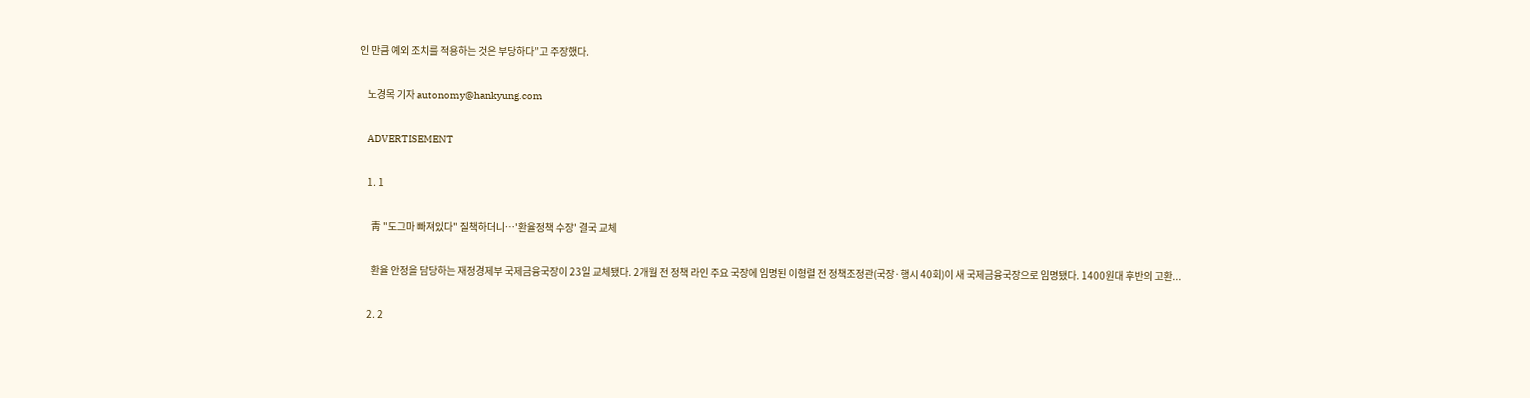인 만큼 예외 조치를 적용하는 것은 부당하다”고 주장했다.

    노경목 기자 autonomy@hankyung.com

    ADVERTISEMENT

    1. 1

      靑 "도그마 빠져있다" 질책하더니…'환율정책 수장' 결국 교체

      환율 안정을 담당하는 재정경제부 국제금융국장이 23일 교체됐다. 2개월 전 정책 라인 주요 국장에 임명된 이형렬 전 정책조정관(국장·행시 40회)이 새 국제금융국장으로 임명됐다. 1400원대 후반의 고환...

    2. 2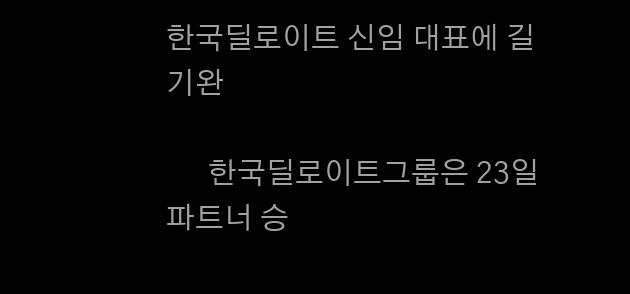한국딜로이트 신임 대표에 길기완

      한국딜로이트그룹은 23일 파트너 승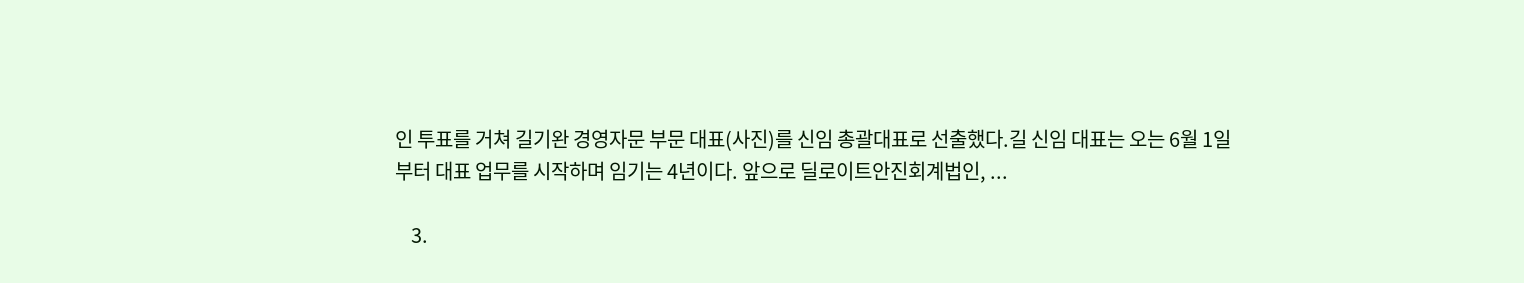인 투표를 거쳐 길기완 경영자문 부문 대표(사진)를 신임 총괄대표로 선출했다.길 신임 대표는 오는 6월 1일부터 대표 업무를 시작하며 임기는 4년이다. 앞으로 딜로이트안진회계법인, ...

    3.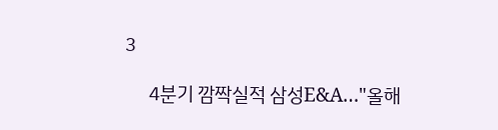3

      4분기 깜짝실적 삼성E&A…"올해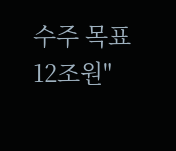수주 목표 12조원"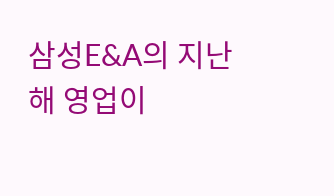삼성E&A의 지난해 영업이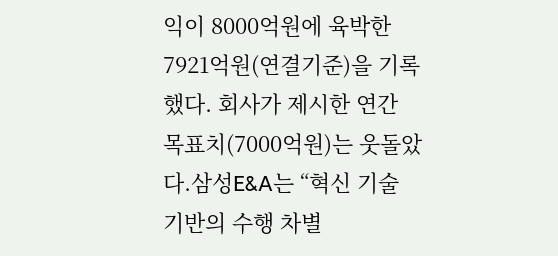익이 8000억원에 육박한 7921억원(연결기준)을 기록했다. 회사가 제시한 연간 목표치(7000억원)는 웃돌았다.삼성E&A는 “혁신 기술 기반의 수행 차별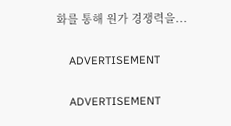화를 통해 원가 경쟁력을...

    ADVERTISEMENT

    ADVERTISEMENT